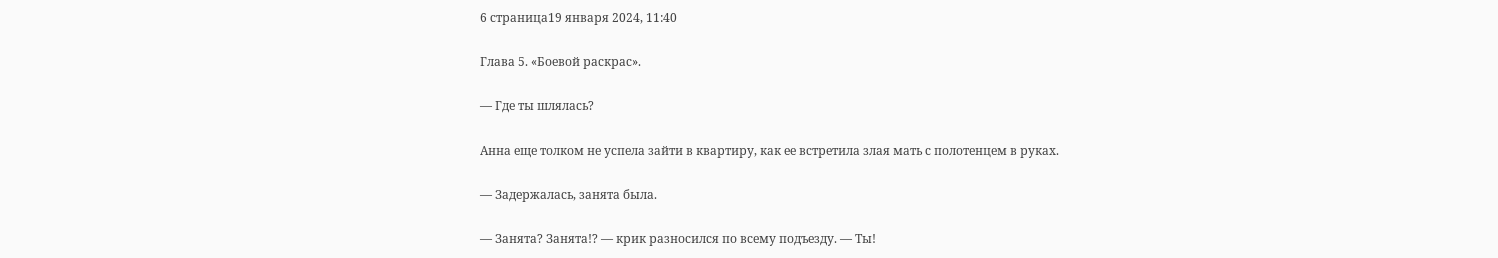6 страница19 января 2024, 11:40

Глава 5. «Боевой раскрас».

— Где ты шлялась?

Анна еще толком не успела зайти в квартиру, как ее встретила злая мать с полотенцем в руках.

— Задержалась, занята была.

— Занята? Занята!? — крик разносился по всему подъезду. — Ты!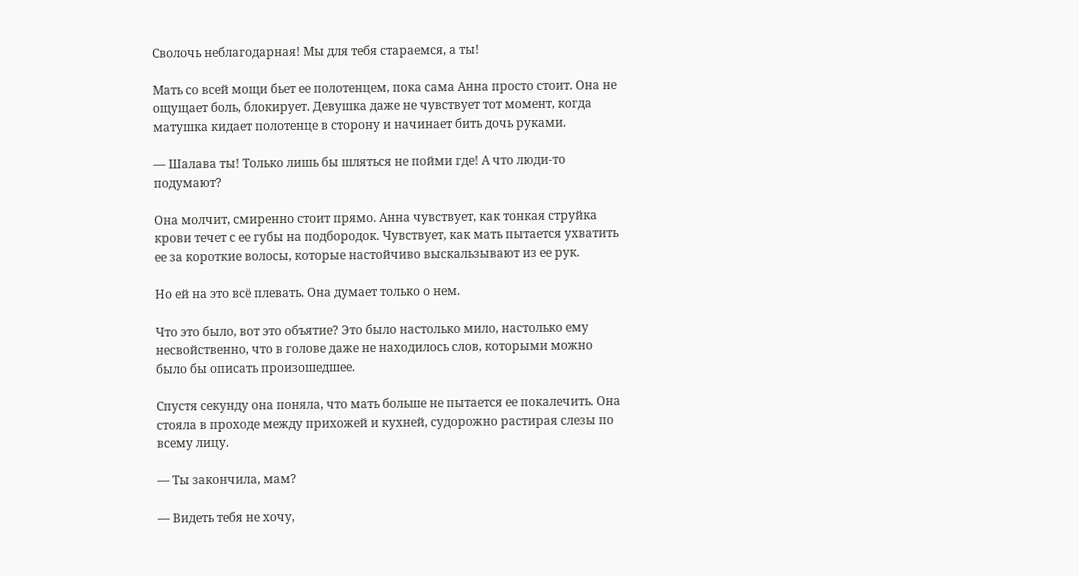Сволочь неблагодарная! Мы для тебя стараемся, а ты!

Мать со всей мощи бьет ее полотенцем, пока сама Анна просто стоит. Она не ощущает боль, блокирует. Девушка даже не чувствует тот момент, когда матушка кидает полотенце в сторону и начинает бить дочь руками.

— Шалава ты! Только лишь бы шляться не пойми где! А что люди-то подумают?

Она молчит, смиренно стоит прямо. Анна чувствует, как тонкая струйка крови течет с ее губы на подбородок. Чувствует, как мать пытается ухватить ее за короткие волосы, которые настойчиво выскальзывают из ее рук.

Но ей на это всё плевать. Она думает только о нем.

Что это было, вот это объятие? Это было настолько мило, настолько ему несвойственно, что в голове даже не находилось слов, которыми можно было бы описать произошедшее.

Спустя секунду она поняла, что мать больше не пытается ее покалечить. Она стояла в проходе между прихожей и кухней, судорожно растирая слезы по всему лицу.

— Ты закончила, мам?

— Видеть тебя не хочу,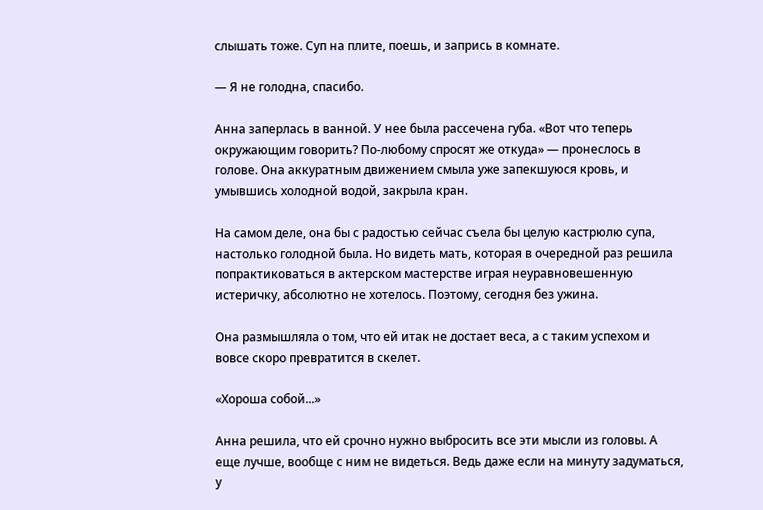слышать тоже. Суп на плите, поешь, и запрись в комнате.

— Я не голодна, спасибо.

Анна заперлась в ванной. У нее была рассечена губа. «Вот что теперь окружающим говорить? По-любому спросят же откуда» — пронеслось в голове. Она аккуратным движением смыла уже запекшуюся кровь, и умывшись холодной водой, закрыла кран.

На самом деле, она бы с радостью сейчас съела бы целую кастрюлю супа, настолько голодной была. Но видеть мать, которая в очередной раз решила попрактиковаться в актерском мастерстве играя неуравновешенную истеричку, абсолютно не хотелось. Поэтому, сегодня без ужина.

Она размышляла о том, что ей итак не достает веса, а с таким успехом и вовсе скоро превратится в скелет.

«Хороша собой...»

Анна решила, что ей срочно нужно выбросить все эти мысли из головы. А еще лучше, вообще с ним не видеться. Ведь даже если на минуту задуматься, у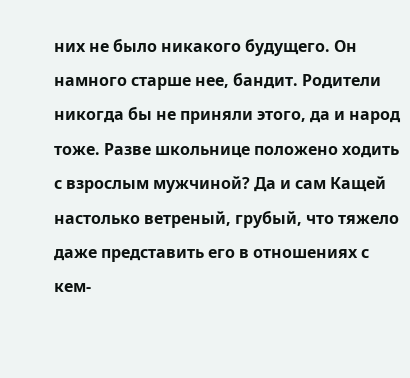них не было никакого будущего. Он намного старше нее, бандит. Родители никогда бы не приняли этого, да и народ тоже. Разве школьнице положено ходить с взрослым мужчиной? Да и сам Кащей настолько ветреный, грубый, что тяжело даже представить его в отношениях с кем-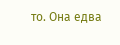то. Она едва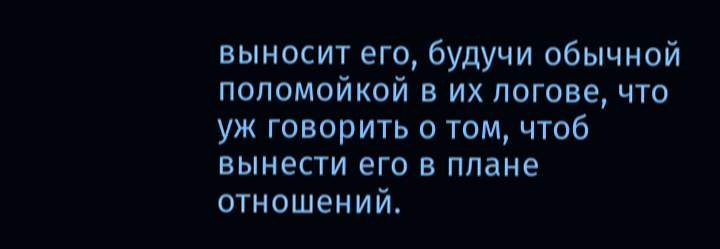выносит его, будучи обычной поломойкой в их логове, что уж говорить о том, чтоб вынести его в плане отношений.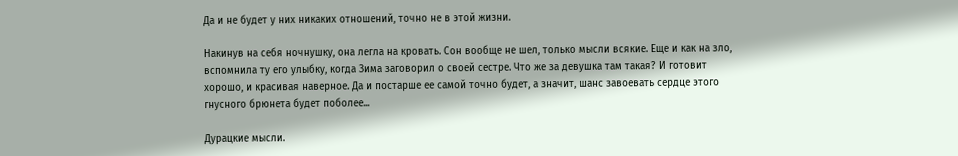Да и не будет у них никаких отношений, точно не в этой жизни.

Накинув на себя ночнушку, она легла на кровать. Сон вообще не шел, только мысли всякие. Еще и как на зло, вспомнила ту его улыбку, когда Зима заговорил о своей сестре. Что же за девушка там такая? И готовит хорошо, и красивая наверное. Да и постарше ее самой точно будет, а значит, шанс завоевать сердце этого гнусного брюнета будет поболее...

Дурацкие мысли.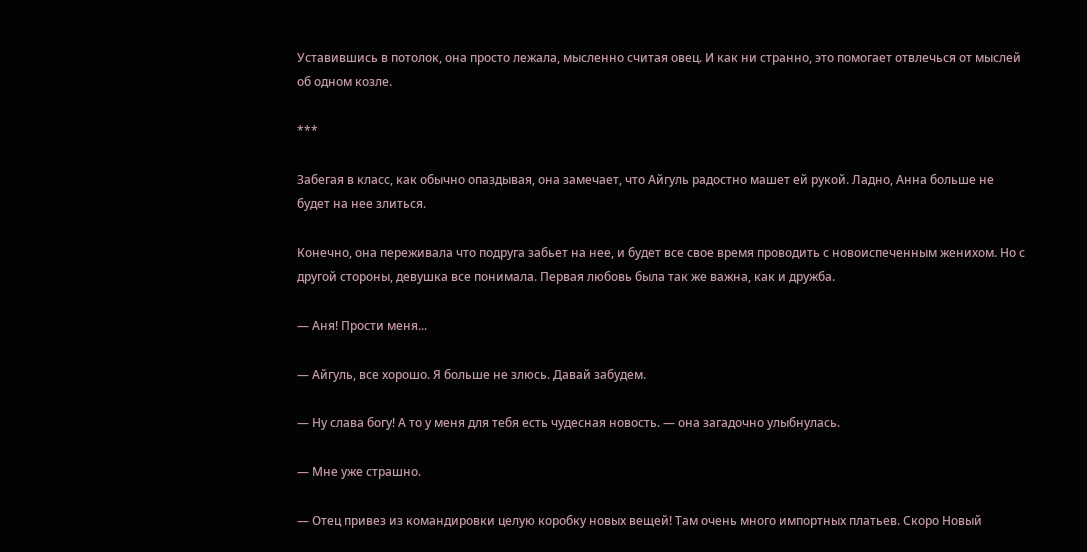Уставившись в потолок, она просто лежала, мысленно считая овец. И как ни странно, это помогает отвлечься от мыслей об одном козле.

***

Забегая в класс, как обычно опаздывая, она замечает, что Айгуль радостно машет ей рукой. Ладно, Анна больше не будет на нее злиться.

Конечно, она переживала что подруга забьет на нее, и будет все свое время проводить с новоиспеченным женихом. Но с другой стороны, девушка все понимала. Первая любовь была так же важна, как и дружба.

— Аня! Прости меня...

— Айгуль, все хорошо. Я больше не злюсь. Давай забудем.

— Ну слава богу! А то у меня для тебя есть чудесная новость. — она загадочно улыбнулась.

— Мне уже страшно.

— Отец привез из командировки целую коробку новых вещей! Там очень много импортных платьев. Скоро Новый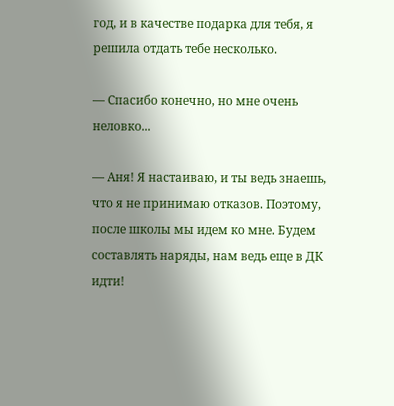год, и в качестве подарка для тебя, я решила отдать тебе несколько.

— Спасибо конечно, но мне очень неловко...

— Аня! Я настаиваю, и ты ведь знаешь, что я не принимаю отказов. Поэтому, после школы мы идем ко мне. Будем составлять наряды, нам ведь еще в ДК идти!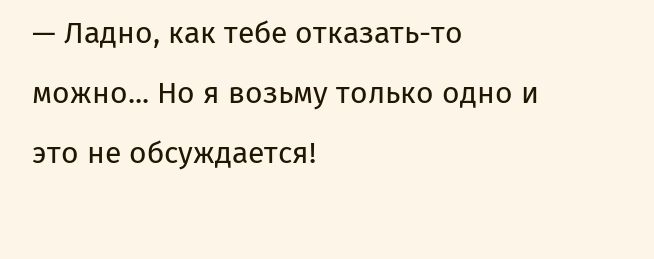— Ладно, как тебе отказать-то можно... Но я возьму только одно и это не обсуждается!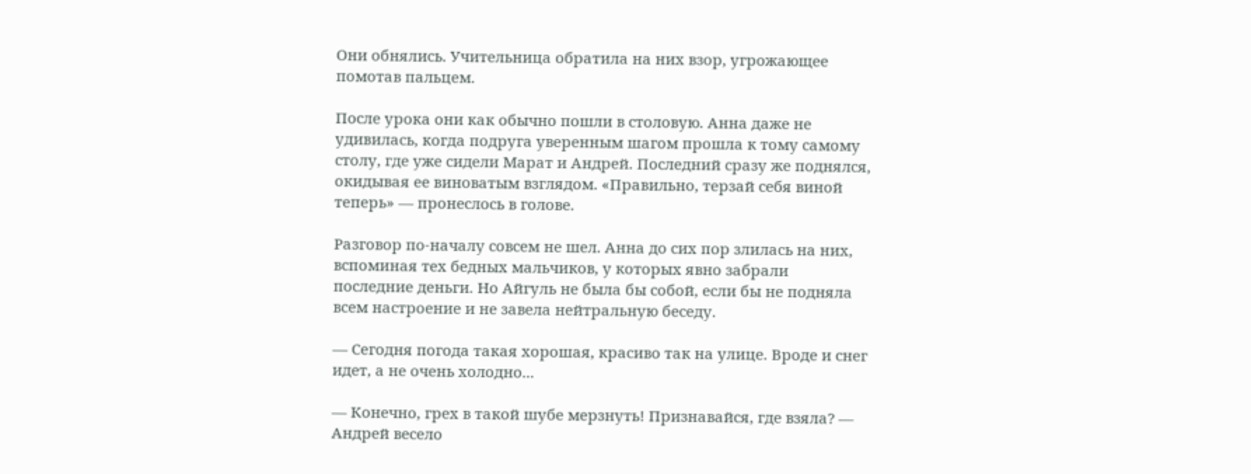Они обнялись. Учительница обратила на них взор, угрожающее помотав пальцем.

После урока они как обычно пошли в столовую. Анна даже не удивилась, когда подруга уверенным шагом прошла к тому самому столу, где уже сидели Марат и Андрей. Последний сразу же поднялся, окидывая ее виноватым взглядом. «Правильно, терзай себя виной теперь» — пронеслось в голове.

Разговор по-началу совсем не шел. Анна до сих пор злилась на них, вспоминая тех бедных мальчиков, у которых явно забрали последние деньги. Но Айгуль не была бы собой, если бы не подняла всем настроение и не завела нейтральную беседу.

— Сегодня погода такая хорошая, красиво так на улице. Вроде и снег идет, а не очень холодно...

— Конечно, грех в такой шубе мерзнуть! Признавайся, где взяла? — Андрей весело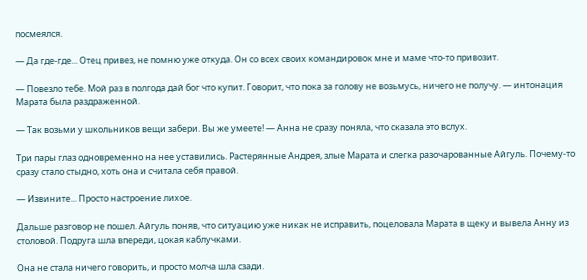посмеялся.

— Да где-где... Отец привез, не помню уже откуда. Он со всех своих командировок мне и маме что-то привозит.

— Повезло тебе. Мой раз в полгода дай бог что купит. Говорит, что пока за голову не возьмусь, ничего не получу. — интонация Марата была раздраженной.

— Так возьми у школьников вещи забери. Вы же умеете! — Анна не сразу поняла, что сказала это вслух.

Три пары глаз одновременно на нее уставились. Растерянные Андрея, злые Марата и слегка разочарованные Айгуль. Почему-то сразу стало стыдно, хоть она и считала себя правой.

— Извините... Просто настроение лихое.

Дальше разговор не пошел. Айгуль поняв, что ситуацию уже никак не исправить, поцеловала Марата в щеку и вывела Анну из столовой. Подруга шла впереди, цокая каблучками.

Она не стала ничего говорить, и просто молча шла сзади.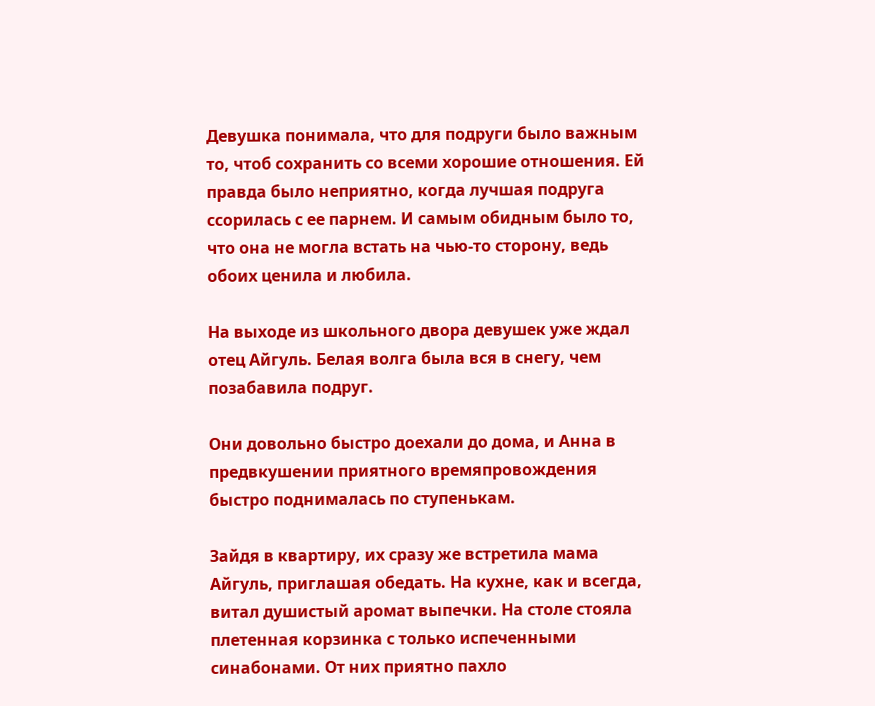Девушка понимала, что для подруги было важным то, чтоб сохранить со всеми хорошие отношения. Ей правда было неприятно, когда лучшая подруга ссорилась с ее парнем. И самым обидным было то, что она не могла встать на чью-то сторону, ведь обоих ценила и любила.

На выходе из школьного двора девушек уже ждал отец Айгуль. Белая волга была вся в снегу, чем позабавила подруг.

Они довольно быстро доехали до дома, и Анна в предвкушении приятного времяпровождения быстро поднималась по ступенькам.

Зайдя в квартиру, их сразу же встретила мама Айгуль, приглашая обедать. На кухне, как и всегда, витал душистый аромат выпечки. На столе стояла плетенная корзинка с только испеченными синабонами. От них приятно пахло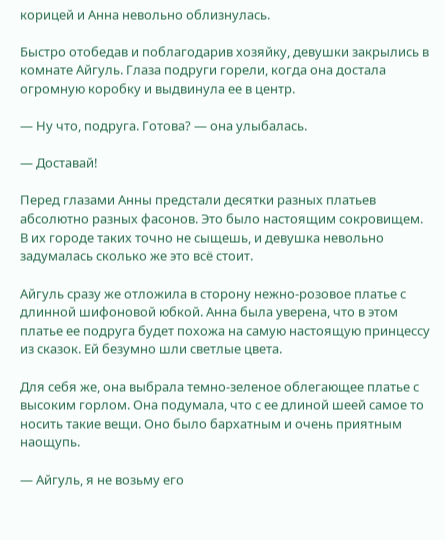корицей и Анна невольно облизнулась.

Быстро отобедав и поблагодарив хозяйку, девушки закрылись в комнате Айгуль. Глаза подруги горели, когда она достала огромную коробку и выдвинула ее в центр.

— Ну что, подруга. Готова? — она улыбалась.

— Доставай!

Перед глазами Анны предстали десятки разных платьев абсолютно разных фасонов. Это было настоящим сокровищем. В их городе таких точно не сыщешь, и девушка невольно задумалась сколько же это всё стоит.

Айгуль сразу же отложила в сторону нежно-розовое платье с длинной шифоновой юбкой. Анна была уверена, что в этом платье ее подруга будет похожа на самую настоящую принцессу из сказок. Ей безумно шли светлые цвета.

Для себя же, она выбрала темно-зеленое облегающее платье с высоким горлом. Она подумала, что с ее длиной шеей самое то носить такие вещи. Оно было бархатным и очень приятным наощупь.

— Айгуль, я не возьму его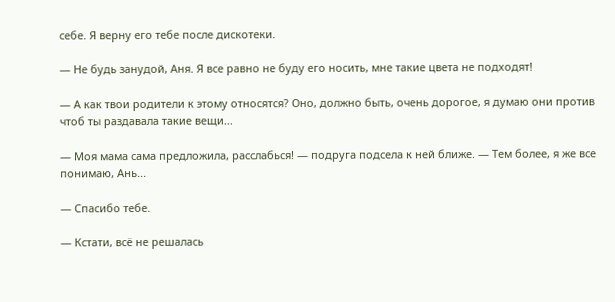себе. Я верну его тебе после дискотеки.

— Не будь занудой, Аня. Я все равно не буду его носить, мне такие цвета не подходят!

— А как твои родители к этому относятся? Оно, должно быть, очень дорогое, я думаю они против чтоб ты раздавала такие вещи...

— Моя мама сама предложила, расслабься! — подруга подсела к ней ближе. — Тем более, я же все понимаю, Ань...

— Спасибо тебе.

— Кстати, всё не решалась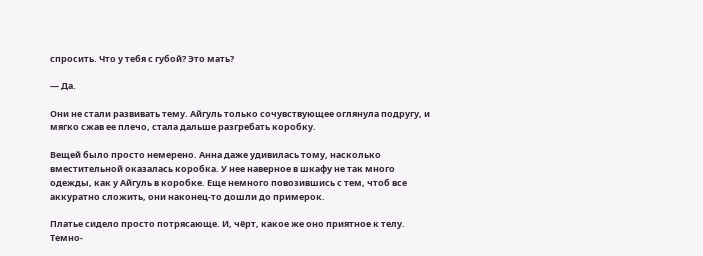спросить. Что у тебя с губой? Это мать?

— Да.

Они не стали развивать тему. Айгуль только сочувствующее оглянула подругу, и мягко сжав ее плечо, стала дальше разгребать коробку.

Вещей было просто немерено. Анна даже удивилась тому, насколько вместительной оказалась коробка. У нее наверное в шкафу не так много одежды, как у Айгуль в коробке. Еще немного повозившись с тем, чтоб все аккуратно сложить, они наконец-то дошли до примерок.

Платье сидело просто потрясающе. И, чёрт, какое же оно приятное к телу. Темно-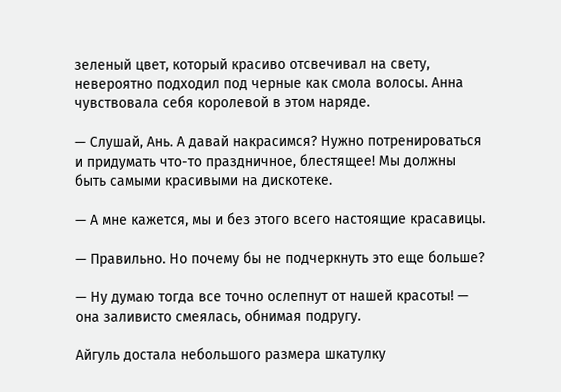зеленый цвет, который красиво отсвечивал на свету, невероятно подходил под черные как смола волосы. Анна чувствовала себя королевой в этом наряде.

— Слушай, Ань. А давай накрасимся? Нужно потренироваться и придумать что-то праздничное, блестящее! Мы должны быть самыми красивыми на дискотеке.

— А мне кажется, мы и без этого всего настоящие красавицы.

— Правильно. Но почему бы не подчеркнуть это еще больше?

— Ну думаю тогда все точно ослепнут от нашей красоты! — она заливисто смеялась, обнимая подругу.

Айгуль достала небольшого размера шкатулку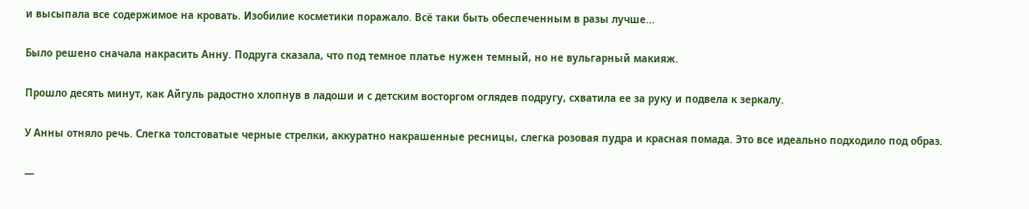и высыпала все содержимое на кровать. Изобилие косметики поражало. Всё таки быть обеспеченным в разы лучше...

Было решено сначала накрасить Анну. Подруга сказала, что под темное платье нужен темный, но не вульгарный макияж.

Прошло десять минут, как Айгуль радостно хлопнув в ладоши и с детским восторгом оглядев подругу, схватила ее за руку и подвела к зеркалу.

У Анны отняло речь. Слегка толстоватые черные стрелки, аккуратно накрашенные ресницы, слегка розовая пудра и красная помада. Это все идеально подходило под образ.

—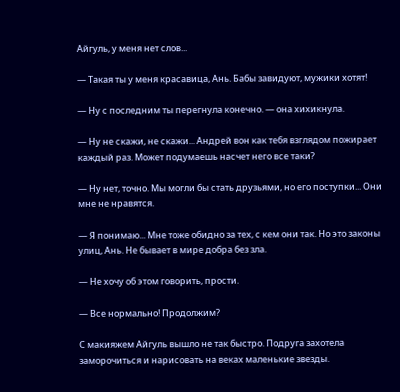Айгуль, у меня нет слов...

— Такая ты у меня красавица, Ань. Бабы завидуют, мужики хотят!

— Ну с последним ты перегнула конечно. — она хихикнула.

— Ну не скажи, не скажи... Андрей вон как тебя взглядом пожирает каждый раз. Может подумаешь насчет него все таки?

— Ну нет, точно. Мы могли бы стать друзьями, но его поступки... Они мне не нравятся.

— Я понимаю... Мне тоже обидно за тех, с кем они так. Но это законы улиц, Ань. Не бывает в мире добра без зла.

— Не хочу об этом говорить, прости.

— Все нормально! Продолжим?

С макияжем Айгуль вышло не так быстро. Подруга захотела заморочиться и нарисовать на веках маленькие звезды.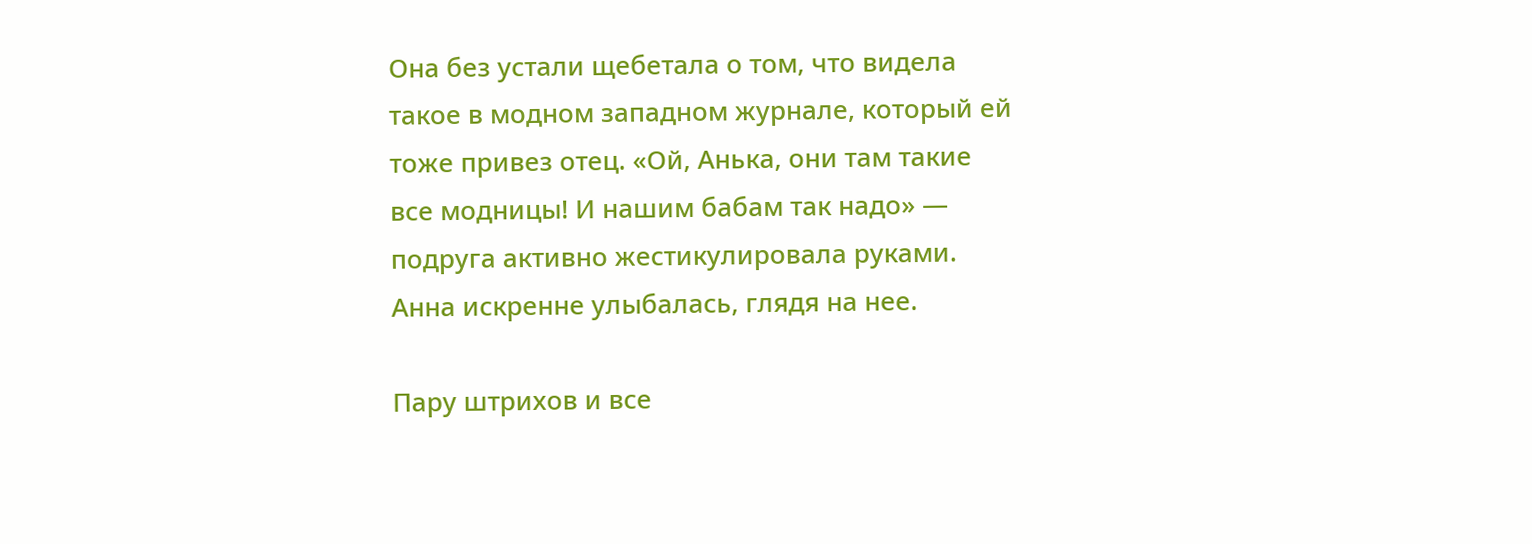Она без устали щебетала о том, что видела такое в модном западном журнале, который ей тоже привез отец. «Ой, Анька, они там такие все модницы! И нашим бабам так надо» — подруга активно жестикулировала руками. Анна искренне улыбалась, глядя на нее.

Пару штрихов и все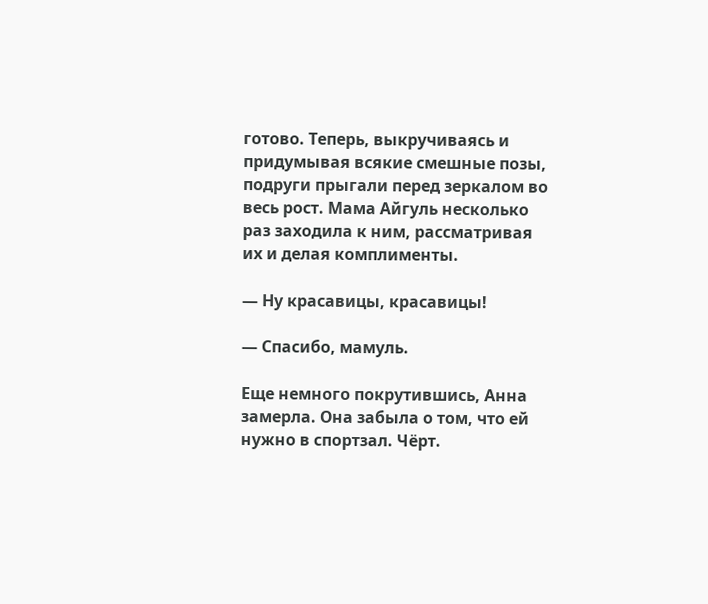готово. Теперь, выкручиваясь и придумывая всякие смешные позы, подруги прыгали перед зеркалом во весь рост. Мама Айгуль несколько раз заходила к ним, рассматривая их и делая комплименты.

— Ну красавицы, красавицы!

— Спасибо, мамуль.

Еще немного покрутившись, Анна замерла. Она забыла о том, что ей нужно в спортзал. Чёрт.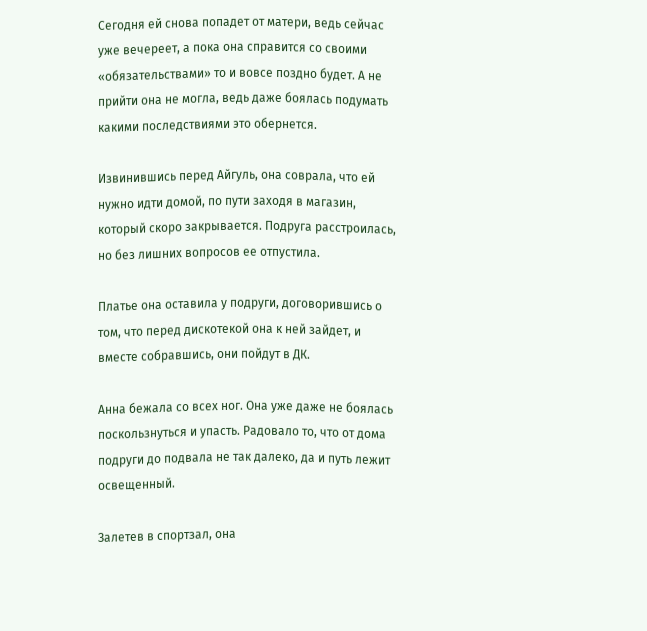Сегодня ей снова попадет от матери, ведь сейчас уже вечереет, а пока она справится со своими «обязательствами» то и вовсе поздно будет. А не прийти она не могла, ведь даже боялась подумать какими последствиями это обернется.

Извинившись перед Айгуль, она соврала, что ей нужно идти домой, по пути заходя в магазин, который скоро закрывается. Подруга расстроилась, но без лишних вопросов ее отпустила.

Платье она оставила у подруги, договорившись о том, что перед дискотекой она к ней зайдет, и вместе собравшись, они пойдут в ДК.

Анна бежала со всех ног. Она уже даже не боялась поскользнуться и упасть. Радовало то, что от дома подруги до подвала не так далеко, да и путь лежит освещенный.

Залетев в спортзал, она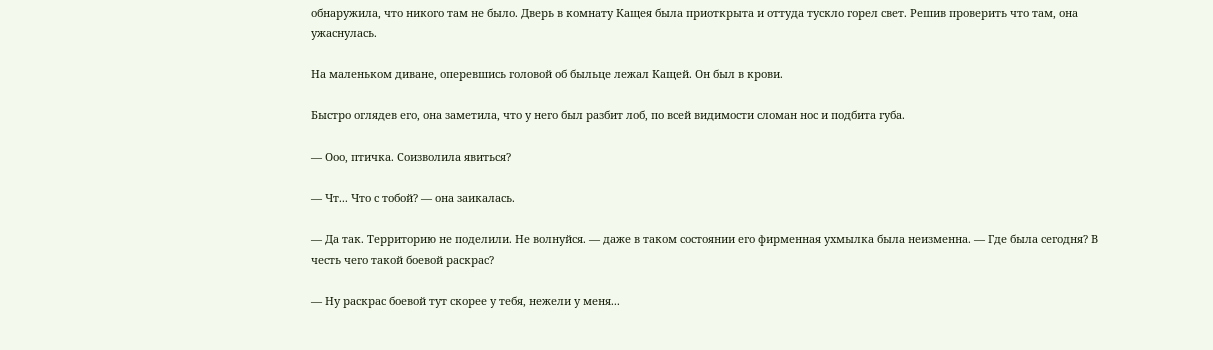обнаружила, что никого там не было. Дверь в комнату Кащея была приоткрыта и оттуда тускло горел свет. Решив проверить что там, она ужаснулась.

На маленьком диване, оперевшись головой об быльце лежал Кащей. Он был в крови.

Быстро оглядев его, она заметила, что у него был разбит лоб, по всей видимости сломан нос и подбита губа.

— Ооо, птичка. Соизволила явиться?

— Чт... Что с тобой? — она заикалась.

— Да так. Территорию не поделили. Не волнуйся. — даже в таком состоянии его фирменная ухмылка была неизменна. — Где была сегодня? В честь чего такой боевой раскрас?

— Ну раскрас боевой тут скорее у тебя, нежели у меня...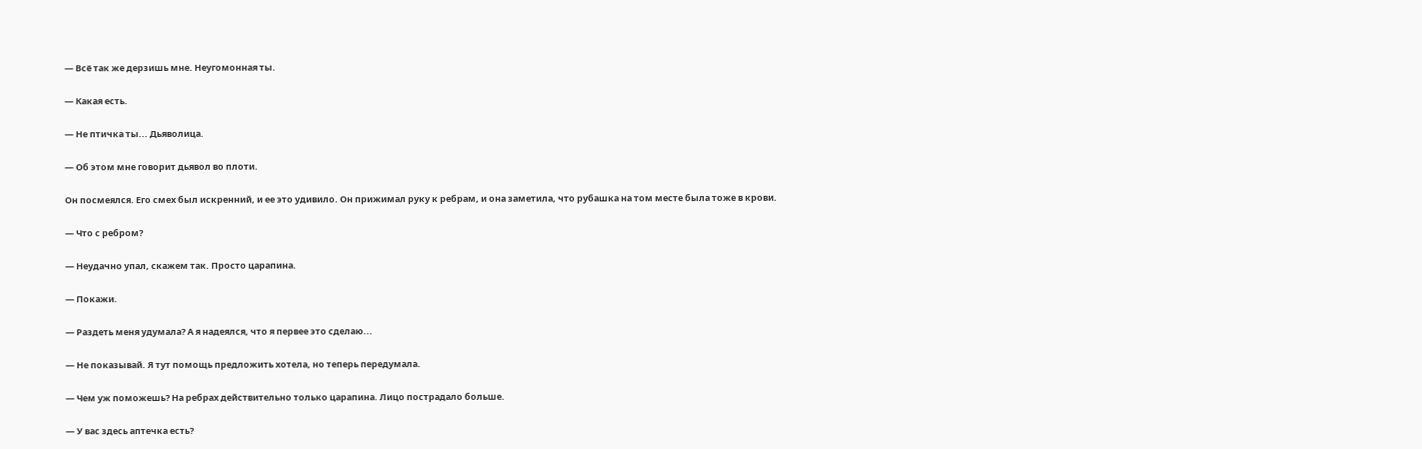— Всё так же дерзишь мне. Неугомонная ты.

— Какая есть.

— Не птичка ты... Дьяволица.

— Об этом мне говорит дьявол во плоти.

Он посмеялся. Его смех был искренний, и ее это удивило. Он прижимал руку к ребрам, и она заметила, что рубашка на том месте была тоже в крови.

— Что с ребром?

— Неудачно упал, скажем так. Просто царапина.

— Покажи.

— Раздеть меня удумала? А я надеялся, что я первее это сделаю...

— Не показывай. Я тут помощь предложить хотела, но теперь передумала.

— Чем уж поможешь? На ребрах действительно только царапина. Лицо пострадало больше.

— У вас здесь аптечка есть?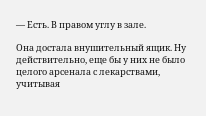— Есть. В правом углу в зале.

Она достала внушительный ящик. Ну действительно, еще бы у них не было целого арсенала с лекарствами, учитывая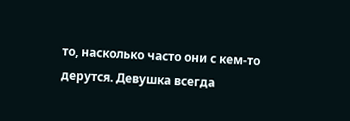то, насколько часто они с кем-то дерутся. Девушка всегда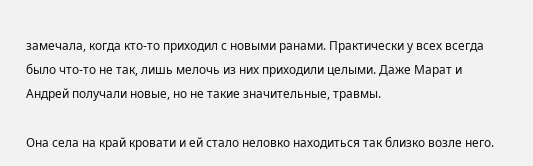замечала, когда кто-то приходил с новыми ранами. Практически у всех всегда было что-то не так, лишь мелочь из них приходили целыми. Даже Марат и Андрей получали новые, но не такие значительные, травмы.

Она села на край кровати и ей стало неловко находиться так близко возле него.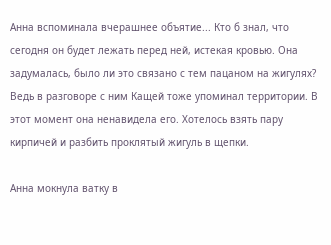Анна вспоминала вчерашнее объятие... Кто б знал, что сегодня он будет лежать перед ней, истекая кровью. Она задумалась, было ли это связано с тем пацаном на жигулях? Ведь в разговоре с ним Кащей тоже упоминал территории. В этот момент она ненавидела его. Хотелось взять пару кирпичей и разбить проклятый жигуль в щепки.

Анна мокнула ватку в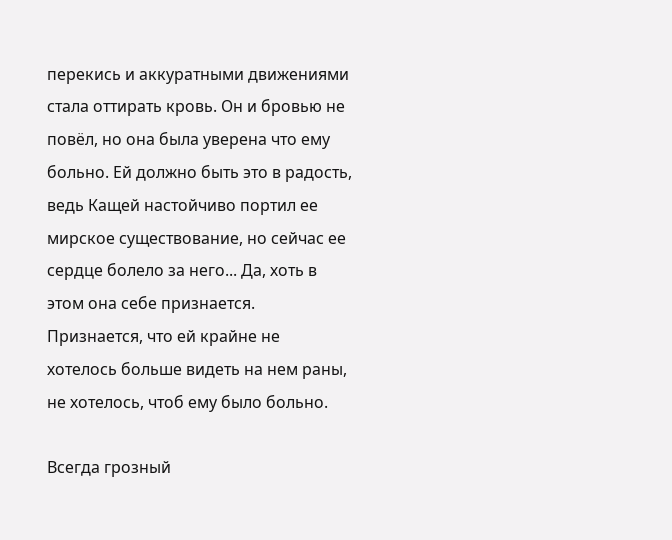перекись и аккуратными движениями стала оттирать кровь. Он и бровью не повёл, но она была уверена что ему больно. Ей должно быть это в радость, ведь Кащей настойчиво портил ее мирское существование, но сейчас ее сердце болело за него... Да, хоть в этом она себе признается. Признается, что ей крайне не хотелось больше видеть на нем раны, не хотелось, чтоб ему было больно.

Всегда грозный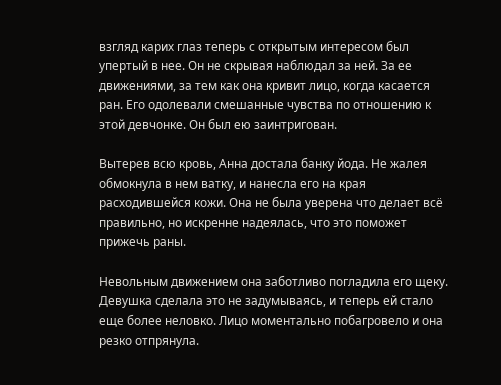взгляд карих глаз теперь с открытым интересом был упертый в нее. Он не скрывая наблюдал за ней. За ее движениями, за тем как она кривит лицо, когда касается ран. Его одолевали смешанные чувства по отношению к этой девчонке. Он был ею заинтригован.

Вытерев всю кровь, Анна достала банку йода. Не жалея обмокнула в нем ватку, и нанесла его на края расходившейся кожи. Она не была уверена что делает всё правильно, но искренне надеялась, что это поможет прижечь раны.

Невольным движением она заботливо погладила его щеку. Девушка сделала это не задумываясь, и теперь ей стало еще более неловко. Лицо моментально побагровело и она резко отпрянула.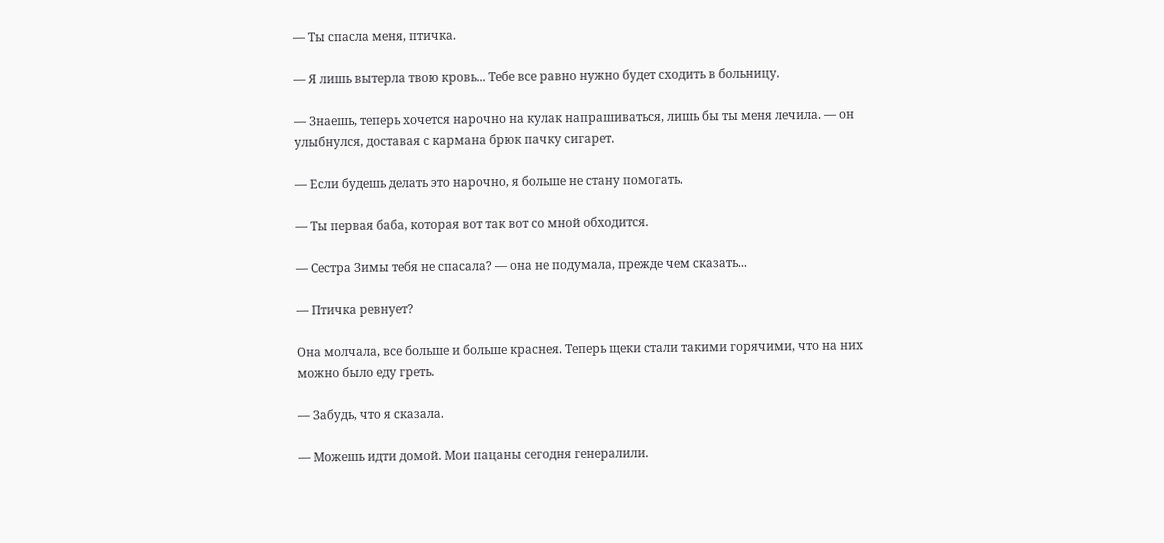— Ты спасла меня, птичка.

— Я лишь вытерла твою кровь... Тебе все равно нужно будет сходить в больницу.

— Знаешь, теперь хочется нарочно на кулак напрашиваться, лишь бы ты меня лечила. — он улыбнулся, доставая с кармана брюк пачку сигарет.

— Если будешь делать это нарочно, я больше не стану помогать.

— Ты первая баба, которая вот так вот со мной обходится.

— Сестра Зимы тебя не спасала? — она не подумала, прежде чем сказать...

— Птичка ревнует?

Она молчала, все больше и больше краснея. Теперь щеки стали такими горячими, что на них можно было еду греть.

— Забудь, что я сказала.

— Можешь идти домой. Мои пацаны сегодня генералили.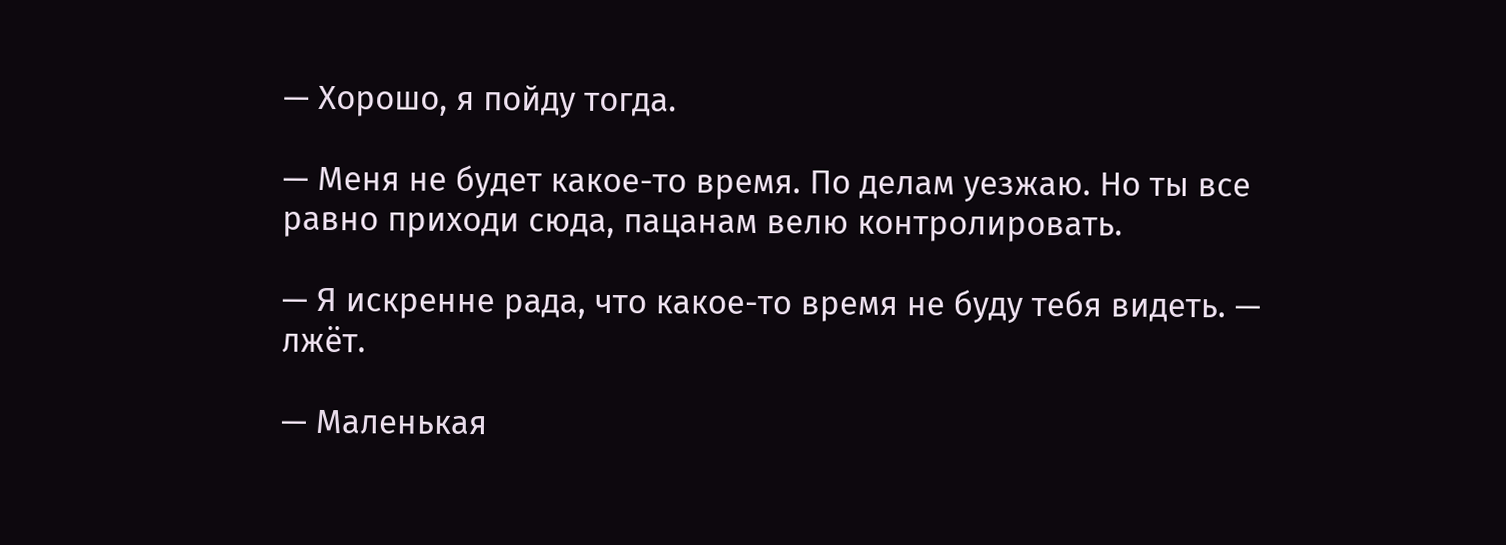— Хорошо, я пойду тогда.

— Меня не будет какое-то время. По делам уезжаю. Но ты все равно приходи сюда, пацанам велю контролировать.

— Я искренне рада, что какое-то время не буду тебя видеть. — лжёт.

— Маленькая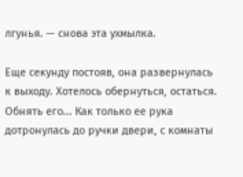лгунья. — снова эта ухмылка.

Еще секунду постояв, она развернулась к выходу. Хотелось обернуться, остаться. Обнять его... Как только ее рука дотронулась до ручки двери, с комнаты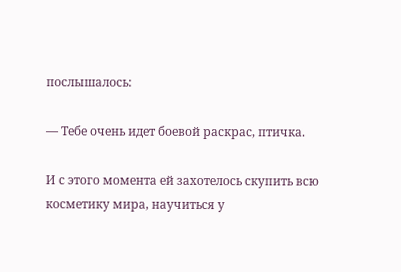послышалось:

— Тебе очень идет боевой раскрас, птичка.

И с этого момента ей захотелось скупить всю косметику мира, научиться у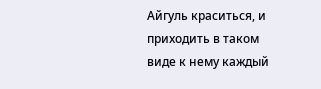Айгуль краситься, и приходить в таком виде к нему каждый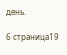день.

6 страница19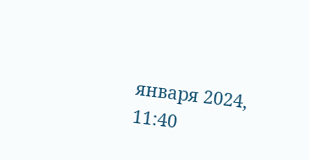января 2024, 11:40